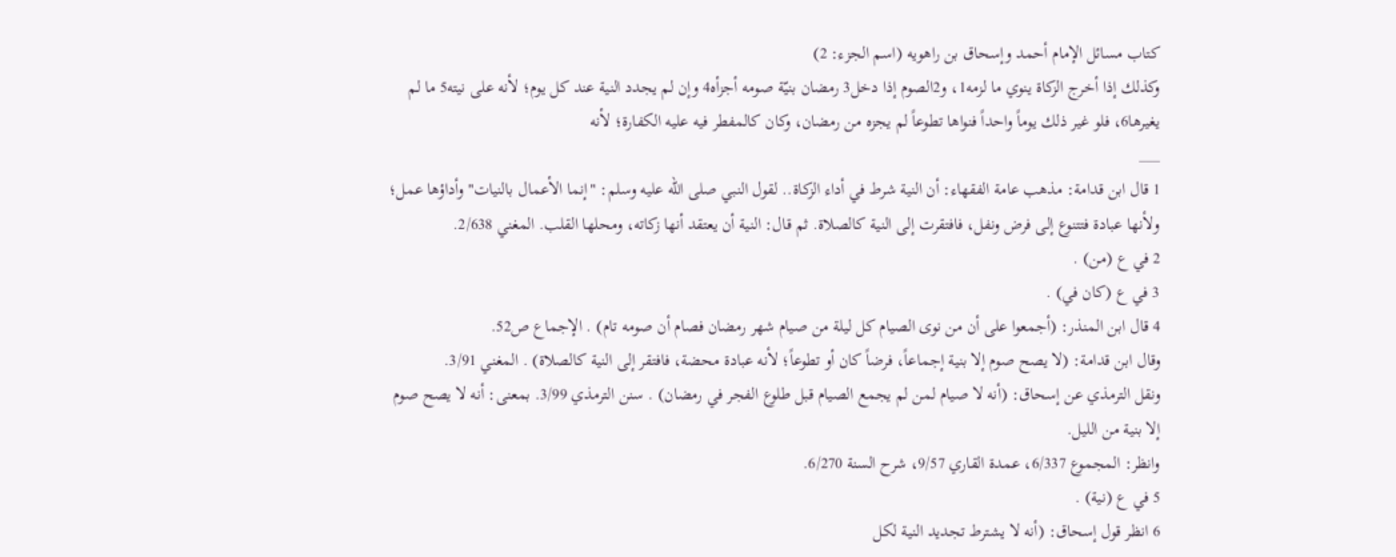كتاب مسائل الإمام أحمد وإسحاق بن راهويه (اسم الجزء: 2)
وكذلك إذا أخرج الزكاة ينوي ما لزمه1، و2الصوم إذا دخل3 رمضان بنيّة صومه أجزأه4 وإن لم يجدد النية عند كل يوم؛ لأنه على نيته5 ما لم يغيرها6، فلو غير ذلك يوماً واحداً فنواها تطوعاً لم يجزه من رمضان، وكان كالمفطر فيه عليه الكفارة؛ لأنه
___
1 قال ابن قدامة: مذهب عامة الفقهاء: أن النية شرط في أداء الزكاة.. لقول النبي صلى الله عليه وسلم: "إنما الأعمال بالنيات" وأداؤها عمل؛ ولأنها عبادة فتتنوع إلى فرض ونفل، فافتقرت إلى النية كالصلاة. ثم قال: النية أن يعتقد أنها زكاته، ومحلها القلب. المغني 2/638.
2 في ع (من) .
3 في ع (كان في) .
4 قال ابن المنذر: (أجمعوا على أن من نوى الصيام كل ليلة من صيام شهر رمضان فصام أن صومه تام) . الإجماع ص52.
وقال ابن قدامة: (لا يصح صوم إلا بنية إجماعاً، فرضاً كان أو تطوعاً؛ لأنه عبادة محضة، فافتقر إلى النية كالصلاة) . المغني 3/91.
ونقل الترمذي عن إسحاق: (أنه لا صيام لمن لم يجمع الصيام قبل طلوع الفجر في رمضان) . سنن الترمذي 3/99. بمعنى: أنه لا يصح صوم إلا بنية من الليل.
وانظر: المجموع 6/337، عمدة القاري 9/57، شرح السنة 6/270.
5 في ع (نية) .
6 انظر قول إسحاق: (أنه لا يشترط تجديد النية لكل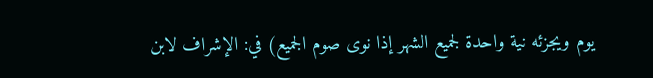يوم ويجزئه نية واحدة لجميع الشهر إذا نوى صوم الجميع) في: الإشراف لابن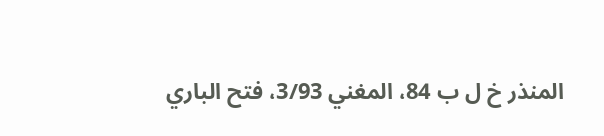المنذر خ ل ب 84، المغني 3/93، فتح الباري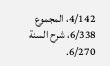4/142، المجموع 6/338، شرح السنة 6/270.